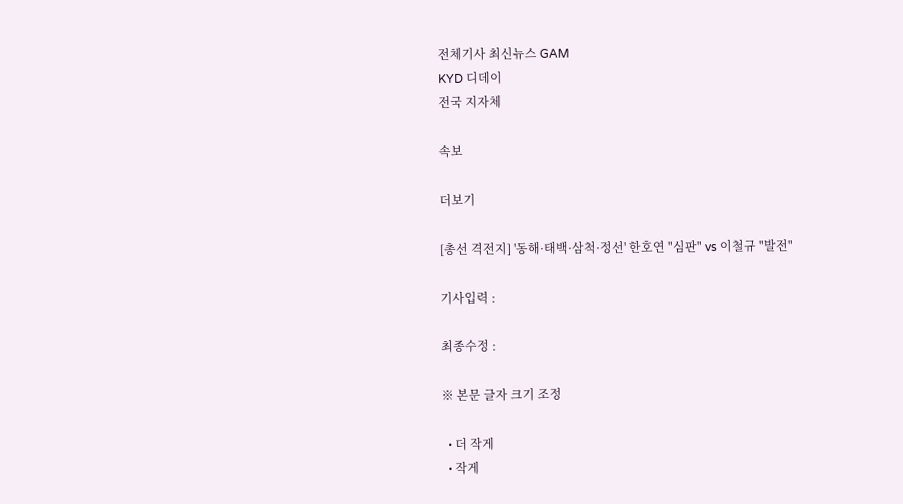전체기사 최신뉴스 GAM
KYD 디데이
전국 지자체

속보

더보기

[총선 격전지] '동해·태백·삼척·정선' 한호연 "심판" vs 이철규 "발전"

기사입력 :

최종수정 :

※ 본문 글자 크기 조정

  • 더 작게
  • 작게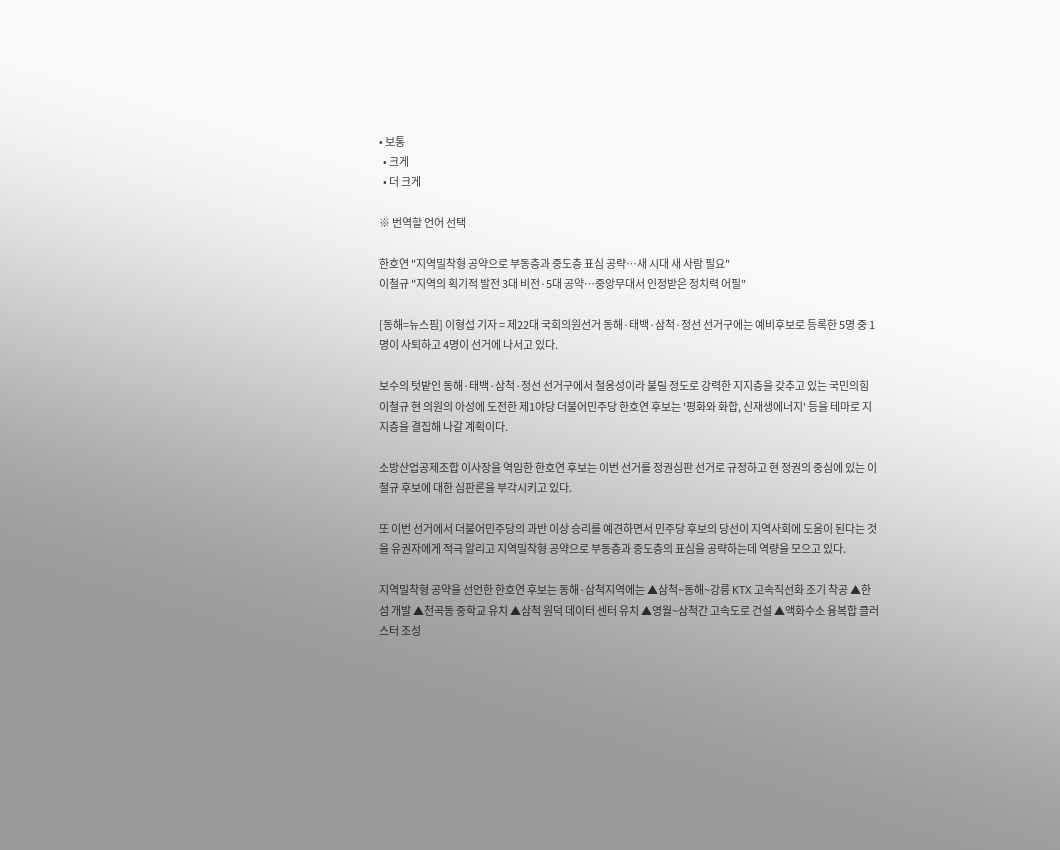• 보통
  • 크게
  • 더 크게

※ 번역할 언어 선택

한호연 "지역밀착형 공약으로 부동층과 중도층 표심 공략…새 시대 새 사람 필요"
이철규 "지역의 획기적 발전 3대 비전·5대 공약…중앙무대서 인정받은 정치력 어필"

[동해=뉴스핌] 이형섭 기자 = 제22대 국회의원선거 동해·태백·삼척·정선 선거구에는 예비후보로 등록한 5명 중 1명이 사퇴하고 4명이 선거에 나서고 있다.

보수의 텃밭인 동해·태백·삼척·정선 선거구에서 철옹성이라 불릴 정도로 강력한 지지층을 갖추고 있는 국민의힘 이철규 현 의원의 아성에 도전한 제1야당 더불어민주당 한호연 후보는 '평화와 화합, 신재생에너지' 등을 테마로 지지층을 결집해 나갈 계획이다.

소방산업공제조합 이사장을 역임한 한호연 후보는 이번 선거를 정권심판 선거로 규정하고 현 정권의 중심에 있는 이철규 후보에 대한 심판론을 부각시키고 있다.

또 이번 선거에서 더불어민주당의 과반 이상 승리를 예견하면서 민주당 후보의 당선이 지역사회에 도움이 된다는 것을 유권자에게 적극 알리고 지역밀착형 공약으로 부동층과 중도층의 표심을 공략하는데 역량을 모으고 있다.

지역밀착형 공약을 선언한 한호연 후보는 동해·삼척지역에는 ▲삼척~동해~강릉 KTX 고속직선화 조기 착공 ▲한섬 개발 ▲천곡동 중학교 유치 ▲삼척 원덕 데이터 센터 유치 ▲영월~삼척간 고속도로 건설 ▲액화수소 융복합 클러스터 조성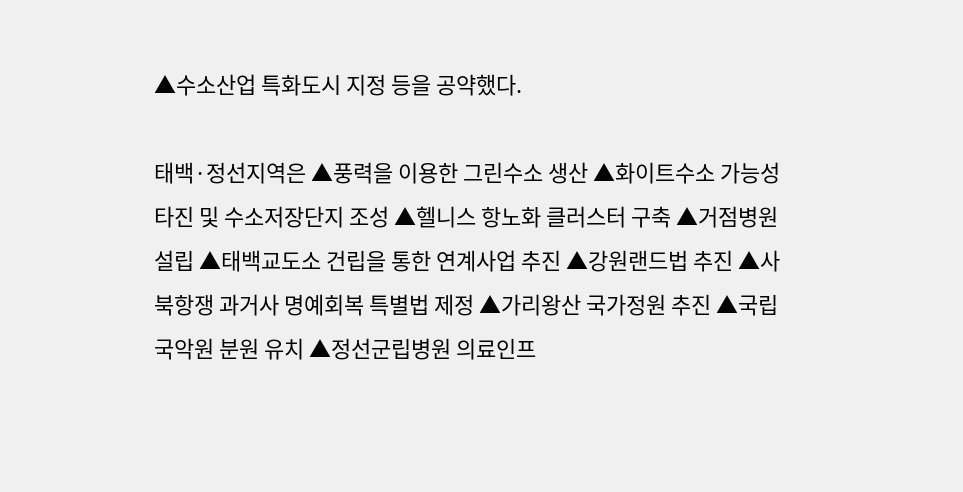▲수소산업 특화도시 지정 등을 공약했다.

태백·정선지역은 ▲풍력을 이용한 그린수소 생산 ▲화이트수소 가능성 타진 및 수소저장단지 조성 ▲헬니스 항노화 클러스터 구축 ▲거점병원 설립 ▲태백교도소 건립을 통한 연계사업 추진 ▲강원랜드법 추진 ▲사북항쟁 과거사 명예회복 특별법 제정 ▲가리왕산 국가정원 추진 ▲국립국악원 분원 유치 ▲정선군립병원 의료인프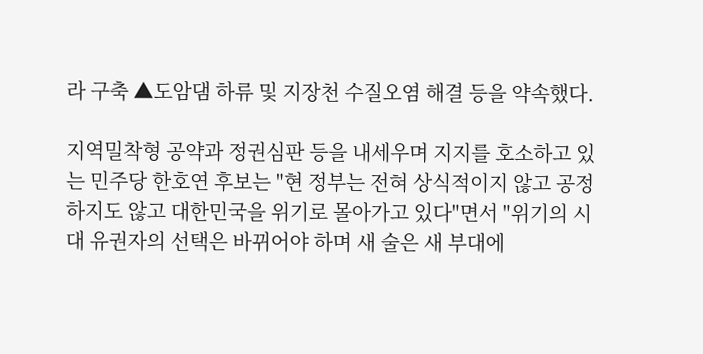라 구축 ▲도암댐 하류 및 지장천 수질오염 해결 등을 약속했다.

지역밀착형 공약과 정권심판 등을 내세우며 지지를 호소하고 있는 민주당 한호연 후보는 "현 정부는 전혀 상식적이지 않고 공정하지도 않고 대한민국을 위기로 몰아가고 있다"면서 "위기의 시대 유권자의 선택은 바뀌어야 하며 새 술은 새 부대에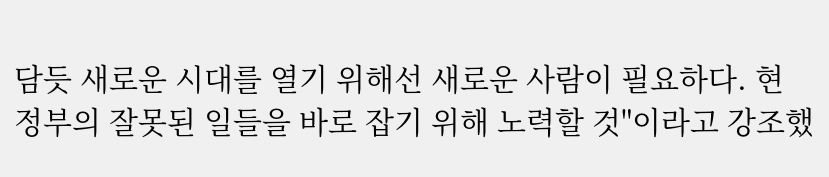담듯 새로운 시대를 열기 위해선 새로운 사람이 필요하다. 현 정부의 잘못된 일들을 바로 잡기 위해 노력할 것"이라고 강조했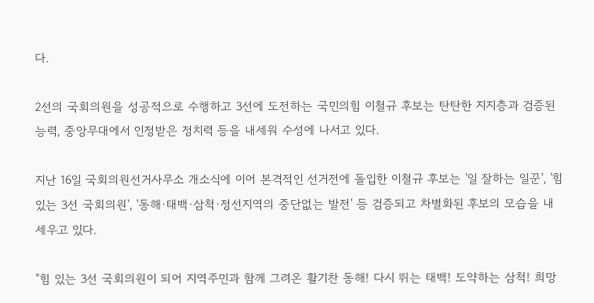다.

2선의 국회의원을 성공적으로 수행하고 3선에 도전하는 국민의힘 이철규 후보는 탄탄한 지지층과 검증된 능력, 중앙무대에서 인정받은 정치력 등을 내세워 수성에 나서고 있다.

지난 16일 국회의원선거사무소 개소식에 이어 본격적인 선거전에 돌입한 이철규 후보는 '일 잘하는 일꾼', '힘 있는 3선 국회의원', '동해·태백·삼척·정선지역의 중단없는 발전' 등 검증되고 차별화된 후보의 모습을 내세우고 있다.

"힘 있는 3선 국회의원이 되어 지역주민과 함께 그려온 활기찬 동해! 다시 뛰는 태백! 도약하는 삼척! 희망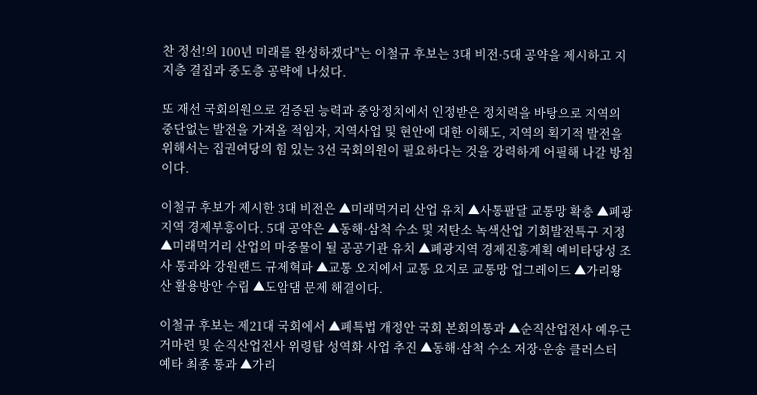찬 정선!의 100년 미래를 완성하겠다"는 이철규 후보는 3대 비전·5대 공약을 제시하고 지지층 결집과 중도층 공략에 나섰다.

또 재선 국회의원으로 검증된 능력과 중앙정치에서 인정받은 정치력을 바탕으로 지역의 중단없는 발전을 가져올 적임자, 지역사업 및 현안에 대한 이해도, 지역의 획기적 발전을 위해서는 집권여당의 힘 있는 3선 국회의원이 필요하다는 것을 강력하게 어필해 나갈 방침이다.

이철규 후보가 제시한 3대 비전은 ▲미래먹거리 산업 유치 ▲사통팔달 교통망 확충 ▲폐광지역 경제부흥이다. 5대 공약은 ▲동해·삼척 수소 및 저탄소 녹색산업 기회발전특구 지정 ▲미래먹거리 산업의 마중물이 될 공공기관 유치 ▲폐광지역 경제진흥계획 예비타당성 조사 통과와 강원랜드 규제혁파 ▲교통 오지에서 교통 요지로 교통망 업그레이드 ▲가리왕산 활용방안 수립 ▲도암댐 문제 해결이다.

이철규 후보는 제21대 국회에서 ▲폐특법 개정안 국회 본회의통과 ▲순직산업전사 예우근거마련 및 순직산업전사 위령탑 성역화 사업 추진 ▲동해·삼척 수소 저장·운송 클러스터 예타 최종 통과 ▲가리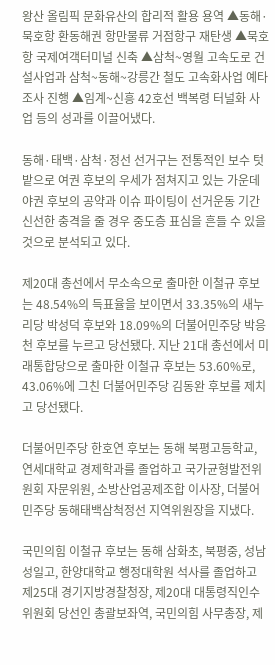왕산 올림픽 문화유산의 합리적 활용 용역 ▲동해·묵호항 환동해권 항만물류 거점항구 재탄생 ▲묵호항 국제여객터미널 신축 ▲삼척~영월 고속도로 건설사업과 삼척~동해~강릉간 철도 고속화사업 예타 조사 진행 ▲임계~신흥 42호선 백복령 터널화 사업 등의 성과를 이끌어냈다.

동해·태백·삼척·정선 선거구는 전통적인 보수 텃밭으로 여권 후보의 우세가 점쳐지고 있는 가운데 야권 후보의 공약과 이슈 파이팅이 선거운동 기간 신선한 충격을 줄 경우 중도층 표심을 흔들 수 있을 것으로 분석되고 있다.

제20대 총선에서 무소속으로 출마한 이철규 후보는 48.54%의 득표율을 보이면서 33.35%의 새누리당 박성덕 후보와 18.09%의 더불어민주당 박응천 후보를 누르고 당선됐다. 지난 21대 총선에서 미래통합당으로 출마한 이철규 후보는 53.60%로, 43.06%에 그친 더불어민주당 김동완 후보를 제치고 당선됐다.

더불어민주당 한호연 후보는 동해 북평고등학교, 연세대학교 경제학과를 졸업하고 국가균형발전위원회 자문위원, 소방산업공제조합 이사장, 더불어민주당 동해태백삼척정선 지역위원장을 지냈다.

국민의힘 이철규 후보는 동해 삼화초, 북평중, 성남 성일고, 한양대학교 행정대학원 석사를 졸업하고 제25대 경기지방경찰청장, 제20대 대통령직인수위원회 당선인 총괄보좌역, 국민의힘 사무총장, 제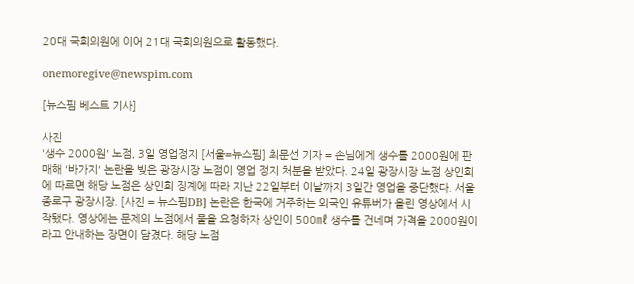20대 국회의원에 이어 21대 국회의원으로 활동했다.

onemoregive@newspim.com

[뉴스핌 베스트 기사]

사진
'생수 2000원' 노점, 3일 영업정지 [서울=뉴스핌] 최문선 기자 = 손님에게 생수를 2000원에 판매해 '바가지' 논란을 빚은 광장시장 노점이 영업 정지 처분을 받았다. 24일 광장시장 노점 상인회에 따르면 해당 노점은 상인회 징계에 따라 지난 22일부터 이날까지 3일간 영업을 중단했다. 서울 종로구 광장시장. [사진 = 뉴스핌DB] 논란은 한국에 거주하는 외국인 유튜버가 올린 영상에서 시작됐다. 영상에는 문제의 노점에서 물을 요청하자 상인이 500㎖ 생수를 건네며 가격을 2000원이라고 안내하는 장면이 담겼다. 해당 노점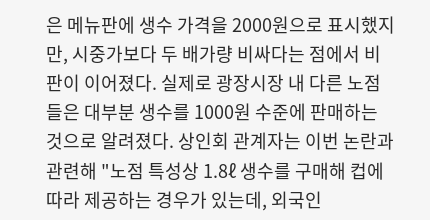은 메뉴판에 생수 가격을 2000원으로 표시했지만, 시중가보다 두 배가량 비싸다는 점에서 비판이 이어졌다. 실제로 광장시장 내 다른 노점들은 대부분 생수를 1000원 수준에 판매하는 것으로 알려졌다. 상인회 관계자는 이번 논란과 관련해 "노점 특성상 1.8ℓ 생수를 구매해 컵에 따라 제공하는 경우가 있는데, 외국인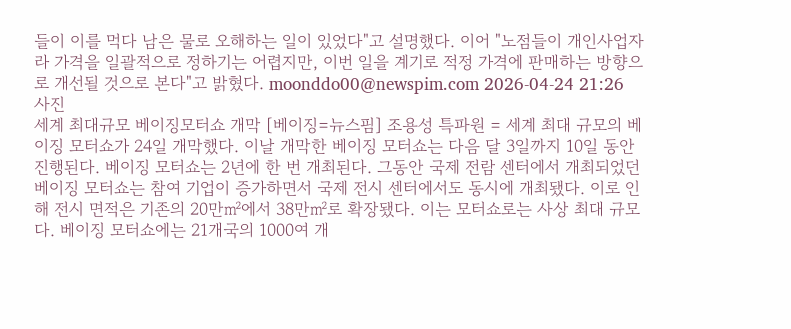들이 이를 먹다 남은 물로 오해하는 일이 있었다"고 설명했다. 이어 "노점들이 개인사업자라 가격을 일괄적으로 정하기는 어렵지만, 이번 일을 계기로 적정 가격에 판매하는 방향으로 개선될 것으로 본다"고 밝혔다. moonddo00@newspim.com 2026-04-24 21:26
사진
세계 최대규모 베이징모터쇼 개막 [베이징=뉴스핌] 조용성 특파원 = 세계 최대 규모의 베이징 모터쇼가 24일 개막했다. 이날 개막한 베이징 모터쇼는 다음 달 3일까지 10일 동안 진행된다. 베이징 모터쇼는 2년에 한 번 개최된다. 그동안 국제 전람 센터에서 개최되었던 베이징 모터쇼는 참여 기업이 증가하면서 국제 전시 센터에서도 동시에 개최됐다. 이로 인해 전시 면적은 기존의 20만㎡에서 38만㎡로 확장됐다. 이는 모터쇼로는 사상 최대 규모다. 베이징 모터쇼에는 21개국의 1000여 개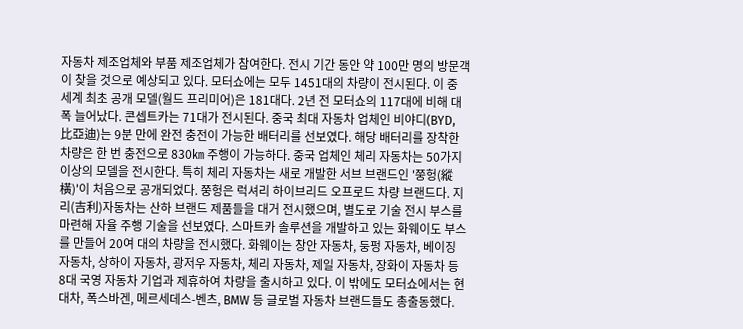자동차 제조업체와 부품 제조업체가 참여한다. 전시 기간 동안 약 100만 명의 방문객이 찾을 것으로 예상되고 있다. 모터쇼에는 모두 1451대의 차량이 전시된다. 이 중 세계 최초 공개 모델(월드 프리미어)은 181대다. 2년 전 모터쇼의 117대에 비해 대폭 늘어났다. 콘셉트카는 71대가 전시된다. 중국 최대 자동차 업체인 비야디(BYD, 比亞迪)는 9분 만에 완전 충전이 가능한 배터리를 선보였다. 해당 배터리를 장착한 차량은 한 번 충전으로 830㎞ 주행이 가능하다. 중국 업체인 체리 자동차는 50가지 이상의 모델을 전시한다. 특히 체리 자동차는 새로 개발한 서브 브랜드인 '쭝헝(縱橫)'이 처음으로 공개되었다. 쭝헝은 럭셔리 하이브리드 오프로드 차량 브랜드다. 지리(吉利)자동차는 산하 브랜드 제품들을 대거 전시했으며, 별도로 기술 전시 부스를 마련해 자율 주행 기술을 선보였다. 스마트카 솔루션을 개발하고 있는 화웨이도 부스를 만들어 20여 대의 차량을 전시했다. 화웨이는 창안 자동차, 둥펑 자동차, 베이징 자동차, 상하이 자동차, 광저우 자동차, 체리 자동차, 제일 자동차, 장화이 자동차 등 8대 국영 자동차 기업과 제휴하여 차량을 출시하고 있다. 이 밖에도 모터쇼에서는 현대차, 폭스바겐, 메르세데스-벤츠, BMW 등 글로벌 자동차 브랜드들도 총출동했다.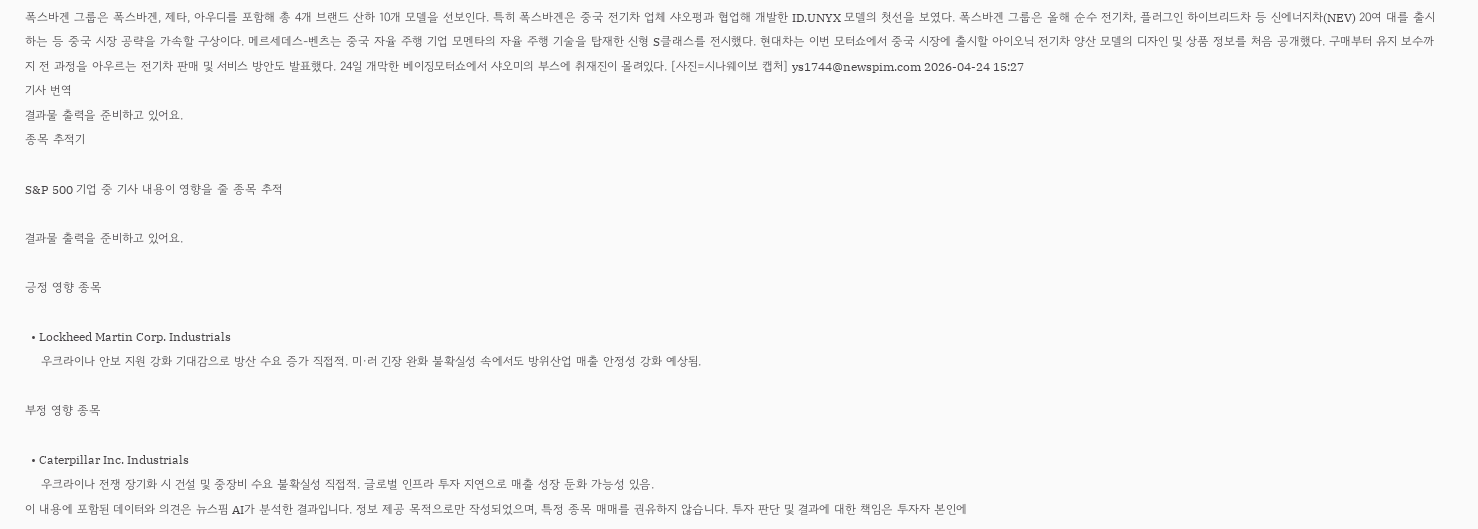폭스바겐 그룹은 폭스바겐, 제타, 아우디를 포함해 총 4개 브랜드 산하 10개 모델을 선보인다. 특히 폭스바겐은 중국 전기차 업체 샤오펑과 협업해 개발한 ID.UNYX 모델의 첫선을 보였다. 폭스바겐 그룹은 올해 순수 전기차, 플러그인 하이브리드차 등 신에너지차(NEV) 20여 대를 출시하는 등 중국 시장 공략을 가속할 구상이다. 메르세데스-벤츠는 중국 자율 주행 기업 모멘타의 자율 주행 기술을 탑재한 신형 S클래스를 전시했다. 현대차는 이번 모터쇼에서 중국 시장에 출시할 아이오닉 전기차 양산 모델의 디자인 및 상품 정보를 처음 공개했다. 구매부터 유지 보수까지 전 과정을 아우르는 전기차 판매 및 서비스 방안도 발표했다. 24일 개막한 베이징모터쇼에서 샤오미의 부스에 취재진이 몰려있다. [사진=시나웨이보 캡처] ys1744@newspim.com 2026-04-24 15:27
기사 번역
결과물 출력을 준비하고 있어요.
종목 추적기

S&P 500 기업 중 기사 내용이 영향을 줄 종목 추적

결과물 출력을 준비하고 있어요.

긍정 영향 종목

  • Lockheed Martin Corp. Industrials
    우크라이나 안보 지원 강화 기대감으로 방산 수요 증가 직접적. 미·러 긴장 완화 불확실성 속에서도 방위산업 매출 안정성 강화 예상됨.

부정 영향 종목

  • Caterpillar Inc. Industrials
    우크라이나 전쟁 장기화 시 건설 및 중장비 수요 불확실성 직접적. 글로벌 인프라 투자 지연으로 매출 성장 둔화 가능성 있음.
이 내용에 포함된 데이터와 의견은 뉴스핌 AI가 분석한 결과입니다. 정보 제공 목적으로만 작성되었으며, 특정 종목 매매를 권유하지 않습니다. 투자 판단 및 결과에 대한 책임은 투자자 본인에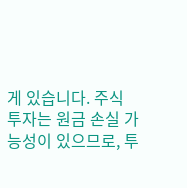게 있습니다. 주식 투자는 원금 손실 가능성이 있으므로, 투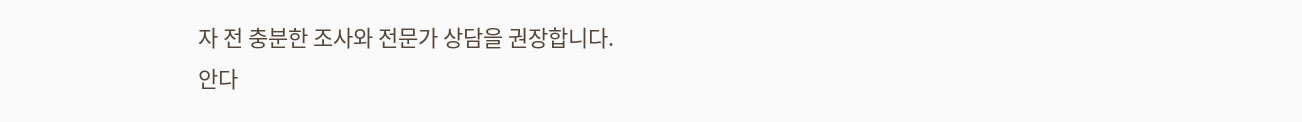자 전 충분한 조사와 전문가 상담을 권장합니다.
안다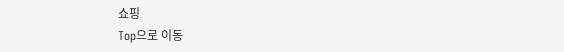쇼핑
Top으로 이동